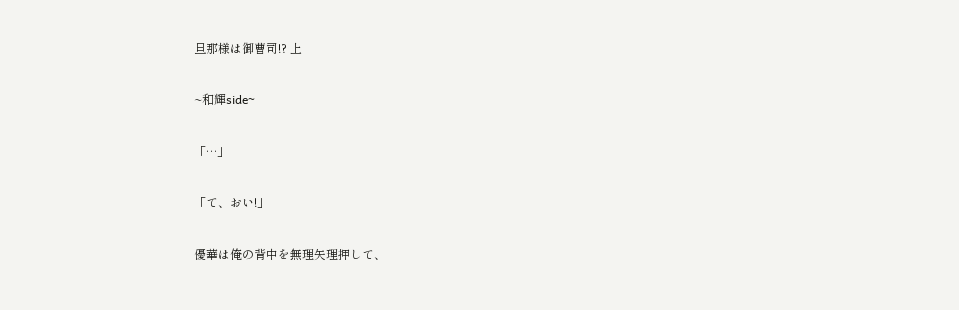旦那様は御曹司!? 上

~和輝side~

「…」

「て、おい!」

優華は俺の背中を無理矢理押して、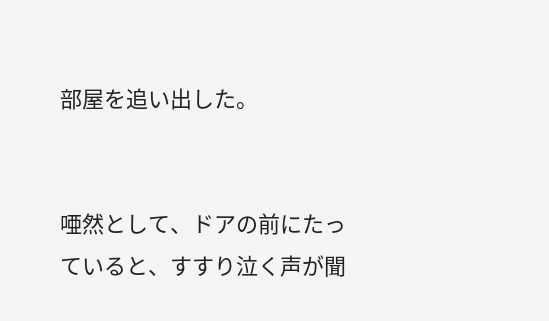部屋を追い出した。


唖然として、ドアの前にたっていると、すすり泣く声が聞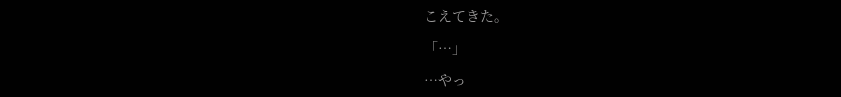こえてきた。

「…」

…やっ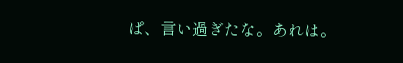ぱ、言い過ぎたな。あれは。